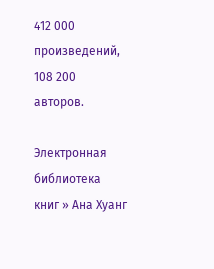412 000 произведений, 108 200 авторов.

Электронная библиотека книг » Ана Хуанг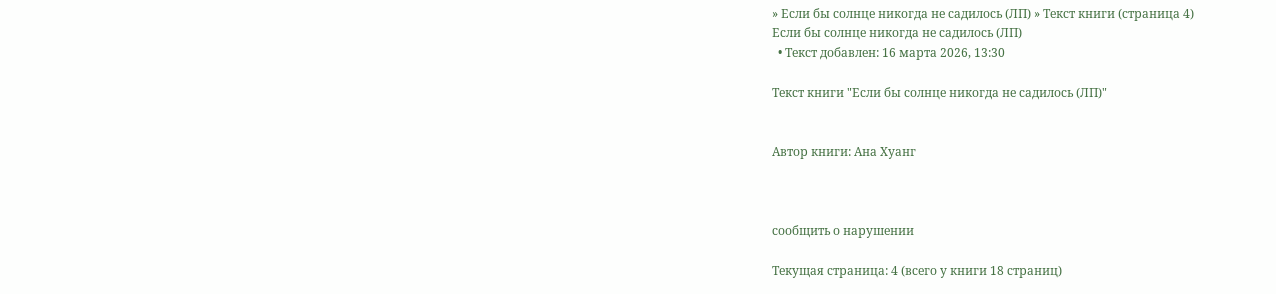» Если бы солнце никогда не садилось (ЛП) » Текст книги (страница 4)
Если бы солнце никогда не садилось (ЛП)
  • Текст добавлен: 16 марта 2026, 13:30

Текст книги "Если бы солнце никогда не садилось (ЛП)"


Автор книги: Ана Хуанг



сообщить о нарушении

Текущая страница: 4 (всего у книги 18 страниц)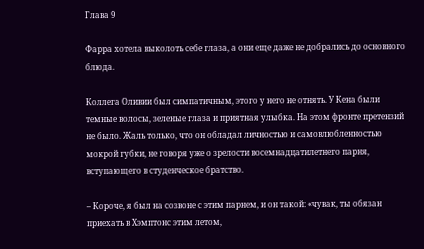Глава 9

Фарра хотела выколоть себе глаза, а они еще даже не добрались до основного блюда.

Коллега Оливии был симпатичным, этого у него не отнять. У Кена были темные волосы, зеленые глаза и приятная улыбка. На этом фронте претензий не было. Жаль только, что он обладал личностью и самовлюбленностью мокрой губки, не говоря уже о зрелости восемнадцатилетнего парня, вступающего в студенческое братство.

– Короче, я был на созвоне с этим парнем, и он такой: «чувак, ты обязан приехать в Хэмптонс этим летом,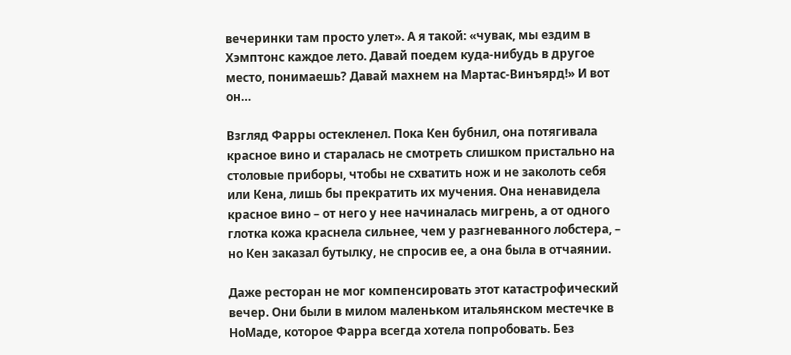вечеринки там просто улет». А я такой: «чувак, мы ездим в Хэмптонс каждое лето. Давай поедем куда-нибудь в другое место, понимаешь? Давай махнем на Мартас-Винъярд!» И вот он…

Взгляд Фарры остекленел. Пока Кен бубнил, она потягивала красное вино и старалась не смотреть слишком пристально на столовые приборы, чтобы не схватить нож и не заколоть себя или Кена, лишь бы прекратить их мучения. Она ненавидела красное вино – от него у нее начиналась мигрень, а от одного глотка кожа краснела сильнее, чем у разгневанного лобстера, – но Кен заказал бутылку, не спросив ее, а она была в отчаянии.

Даже ресторан не мог компенсировать этот катастрофический вечер. Они были в милом маленьком итальянском местечке в НоМаде, которое Фарра всегда хотела попробовать. Без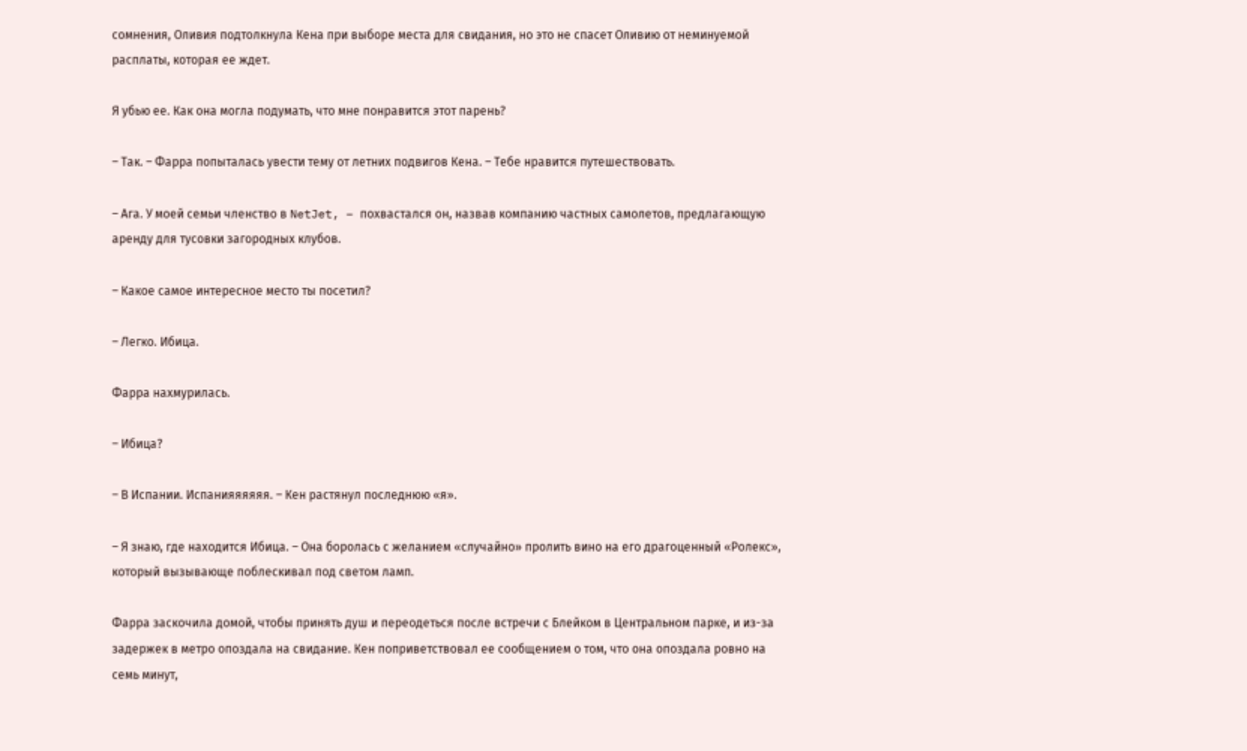сомнения, Оливия подтолкнула Кена при выборе места для свидания, но это не спасет Оливию от неминуемой расплаты, которая ее ждет.

Я убью ее. Как она могла подумать, что мне понравится этот парень?

– Так. – Фарра попыталась увести тему от летних подвигов Кена. – Тебе нравится путешествовать.

– Ага. У моей семьи членство в NetJet, – похвастался он, назвав компанию частных самолетов, предлагающую аренду для тусовки загородных клубов.

– Какое самое интересное место ты посетил?

– Легко. Ибица.

Фарра нахмурилась.

– Ибица?

– В Испании. Испанияяяяяя. – Кен растянул последнюю «я».

– Я знаю, где находится Ибица. – Она боролась с желанием «случайно» пролить вино на его драгоценный «Ролекс», который вызывающе поблескивал под светом ламп.

Фарра заскочила домой, чтобы принять душ и переодеться после встречи с Блейком в Центральном парке, и из-за задержек в метро опоздала на свидание. Кен поприветствовал ее сообщением о том, что она опоздала ровно на семь минут,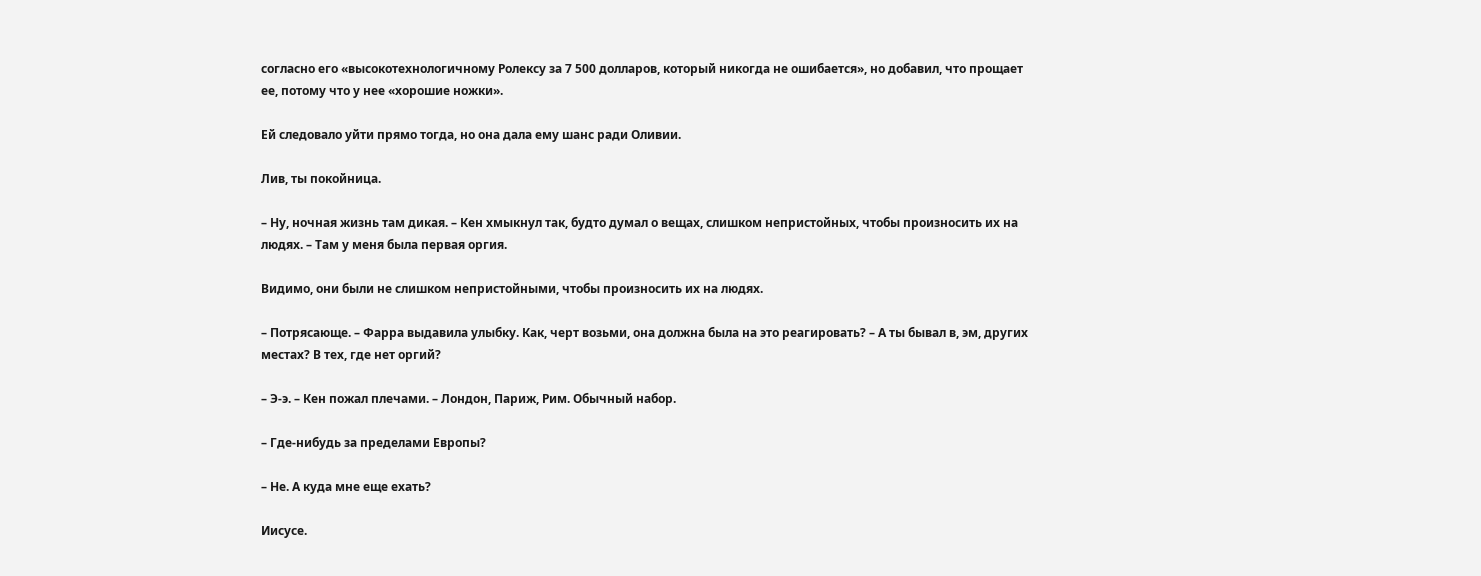согласно его «высокотехнологичному Ролексу за 7 500 долларов, который никогда не ошибается», но добавил, что прощает ее, потому что у нее «хорошие ножки».

Ей следовало уйти прямо тогда, но она дала ему шанс ради Оливии.

Лив, ты покойница.

– Ну, ночная жизнь там дикая. – Кен хмыкнул так, будто думал о вещах, слишком непристойных, чтобы произносить их на людях. – Там у меня была первая оргия.

Видимо, они были не слишком непристойными, чтобы произносить их на людях.

– Потрясающе. – Фарра выдавила улыбку. Как, черт возьми, она должна была на это реагировать? – А ты бывал в, эм, других местах? В тех, где нет оргий?

– Э-э. – Кен пожал плечами. – Лондон, Париж, Рим. Обычный набор.

– Где-нибудь за пределами Европы?

– Не. А куда мне еще ехать?

Иисусе.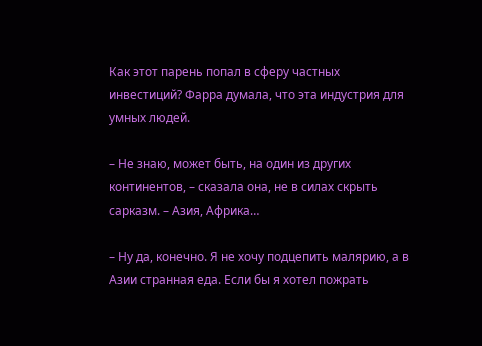Как этот парень попал в сферу частных инвестиций? Фарра думала, что эта индустрия для умных людей.

– Не знаю, может быть, на один из других континентов, – сказала она, не в силах скрыть сарказм. – Азия, Африка…

– Ну да, конечно. Я не хочу подцепить малярию, а в Азии странная еда. Если бы я хотел пожрать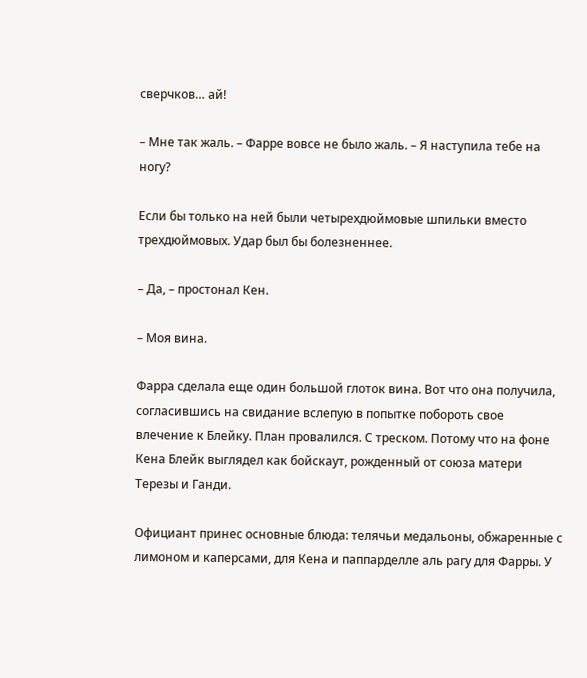сверчков… ай!

– Мне так жаль. – Фарре вовсе не было жаль. – Я наступила тебе на ногу?

Если бы только на ней были четырехдюймовые шпильки вместо трехдюймовых. Удар был бы болезненнее.

– Да, – простонал Кен.

– Моя вина.

Фарра сделала еще один большой глоток вина. Вот что она получила, согласившись на свидание вслепую в попытке побороть свое влечение к Блейку. План провалился. С треском. Потому что на фоне Кена Блейк выглядел как бойскаут, рожденный от союза матери Терезы и Ганди.

Официант принес основные блюда: телячьи медальоны, обжаренные с лимоном и каперсами, для Кена и паппарделле аль рагу для Фарры. У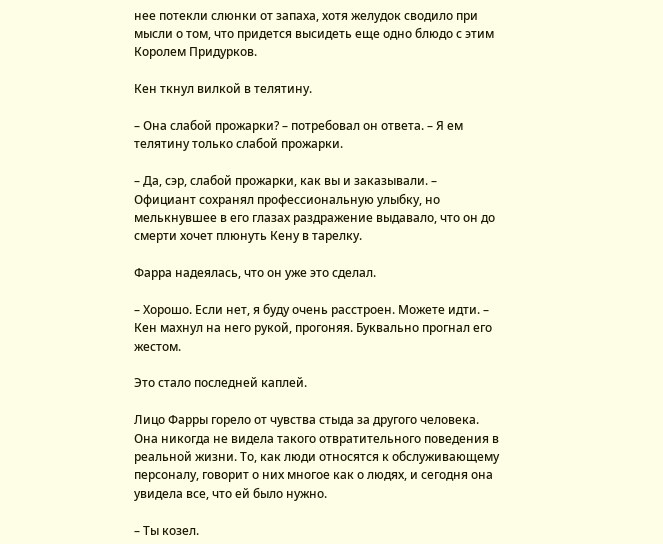нее потекли слюнки от запаха, хотя желудок сводило при мысли о том, что придется высидеть еще одно блюдо с этим Королем Придурков.

Кен ткнул вилкой в телятину.

– Она слабой прожарки? – потребовал он ответа. – Я ем телятину только слабой прожарки.

– Да, сэр, слабой прожарки, как вы и заказывали. – Официант сохранял профессиональную улыбку, но мелькнувшее в его глазах раздражение выдавало, что он до смерти хочет плюнуть Кену в тарелку.

Фарра надеялась, что он уже это сделал.

– Хорошо. Если нет, я буду очень расстроен. Можете идти. – Кен махнул на него рукой, прогоняя. Буквально прогнал его жестом.

Это стало последней каплей.

Лицо Фарры горело от чувства стыда за другого человека. Она никогда не видела такого отвратительного поведения в реальной жизни. То, как люди относятся к обслуживающему персоналу, говорит о них многое как о людях, и сегодня она увидела все, что ей было нужно.

– Ты козел.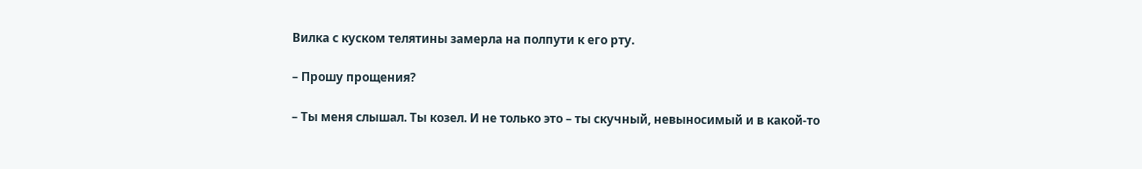Вилка с куском телятины замерла на полпути к его рту.

– Прошу прощения?

– Ты меня слышал. Ты козел. И не только это – ты скучный, невыносимый и в какой-то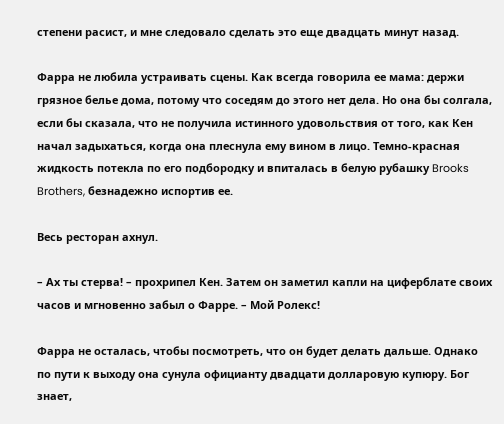степени расист, и мне следовало сделать это еще двадцать минут назад.

Фарра не любила устраивать сцены. Как всегда говорила ее мама: держи грязное белье дома, потому что соседям до этого нет дела. Но она бы солгала, если бы сказала, что не получила истинного удовольствия от того, как Кен начал задыхаться, когда она плеснула ему вином в лицо. Темно-красная жидкость потекла по его подбородку и впиталась в белую рубашку Brooks Brothers, безнадежно испортив ее.

Весь ресторан ахнул.

– Ах ты стерва! – прохрипел Кен. Затем он заметил капли на циферблате своих часов и мгновенно забыл о Фарре. – Мой Ролекс!

Фарра не осталась, чтобы посмотреть, что он будет делать дальше. Однако по пути к выходу она сунула официанту двадцати долларовую купюру. Бог знает,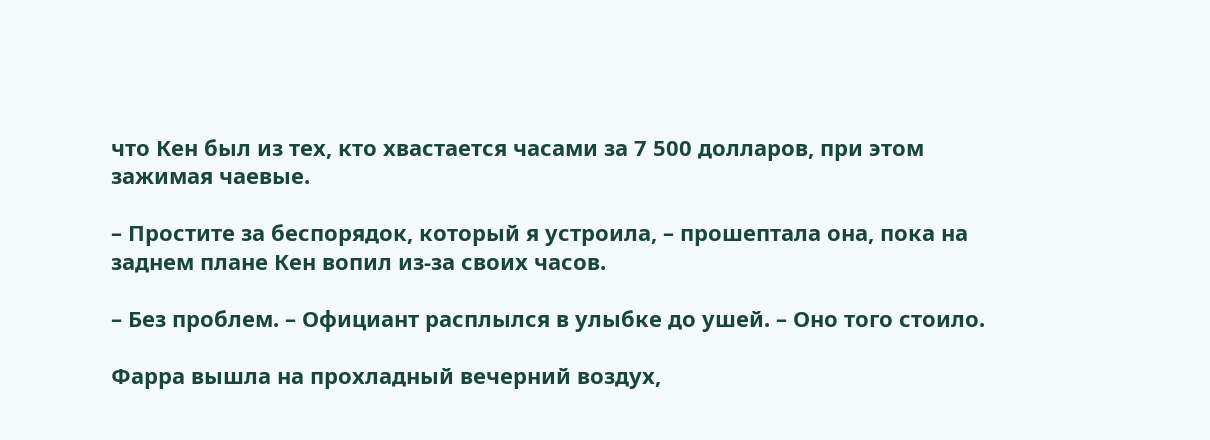что Кен был из тех, кто хвастается часами за 7 500 долларов, при этом зажимая чаевые.

– Простите за беспорядок, который я устроила, – прошептала она, пока на заднем плане Кен вопил из-за своих часов.

– Без проблем. – Официант расплылся в улыбке до ушей. – Оно того стоило.

Фарра вышла на прохладный вечерний воздух,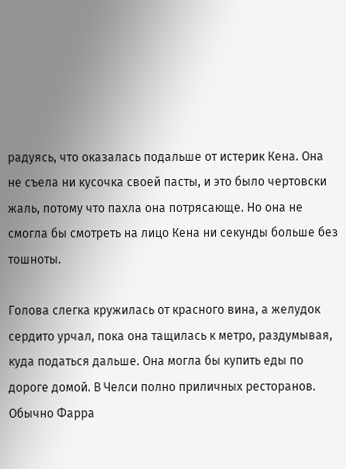радуясь, что оказалась подальше от истерик Кена. Она не съела ни кусочка своей пасты, и это было чертовски жаль, потому что пахла она потрясающе. Но она не смогла бы смотреть на лицо Кена ни секунды больше без тошноты.

Голова слегка кружилась от красного вина, а желудок сердито урчал, пока она тащилась к метро, раздумывая, куда податься дальше. Она могла бы купить еды по дороге домой. В Челси полно приличных ресторанов. Обычно Фарра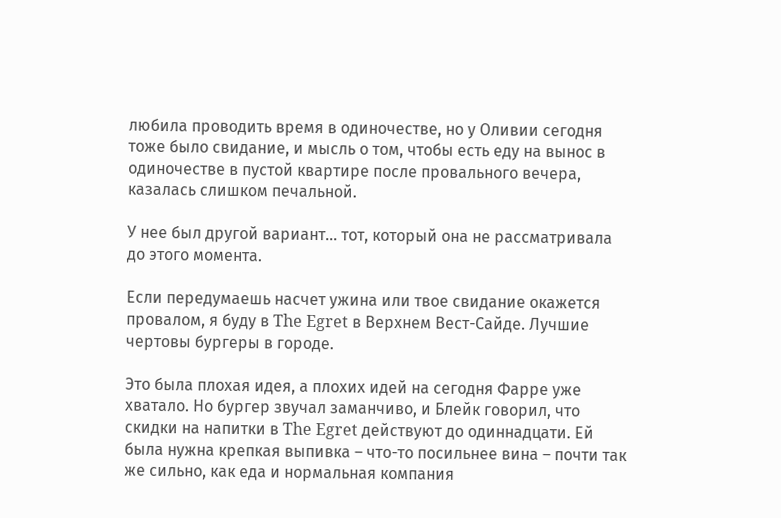любила проводить время в одиночестве, но у Оливии сегодня тоже было свидание, и мысль о том, чтобы есть еду на вынос в одиночестве в пустой квартире после провального вечера, казалась слишком печальной.

У нее был другой вариант… тот, который она не рассматривала до этого момента.

Если передумаешь насчет ужина или твое свидание окажется провалом, я буду в The Egret в Верхнем Вест-Сайде. Лучшие чертовы бургеры в городе.

Это была плохая идея, а плохих идей на сегодня Фарре уже хватало. Но бургер звучал заманчиво, и Блейк говорил, что скидки на напитки в The Egret действуют до одиннадцати. Ей была нужна крепкая выпивка – что-то посильнее вина – почти так же сильно, как еда и нормальная компания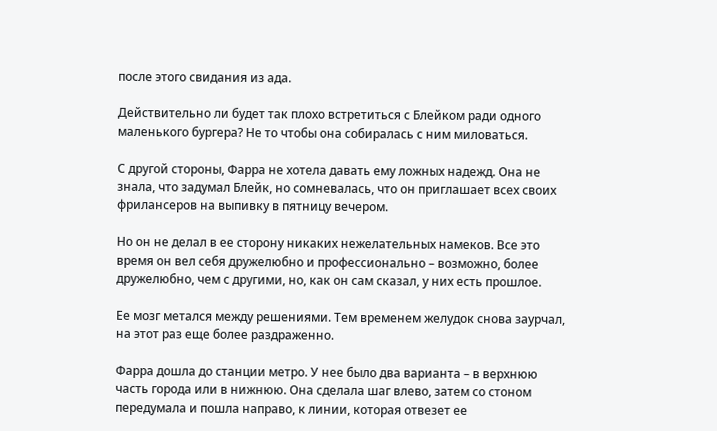после этого свидания из ада.

Действительно ли будет так плохо встретиться с Блейком ради одного маленького бургера? Не то чтобы она собиралась с ним миловаться.

С другой стороны, Фарра не хотела давать ему ложных надежд. Она не знала, что задумал Блейк, но сомневалась, что он приглашает всех своих фрилансеров на выпивку в пятницу вечером.

Но он не делал в ее сторону никаких нежелательных намеков. Все это время он вел себя дружелюбно и профессионально – возможно, более дружелюбно, чем с другими, но, как он сам сказал, у них есть прошлое.

Ее мозг метался между решениями. Тем временем желудок снова заурчал, на этот раз еще более раздраженно.

Фарра дошла до станции метро. У нее было два варианта – в верхнюю часть города или в нижнюю. Она сделала шаг влево, затем со стоном передумала и пошла направо, к линии, которая отвезет ее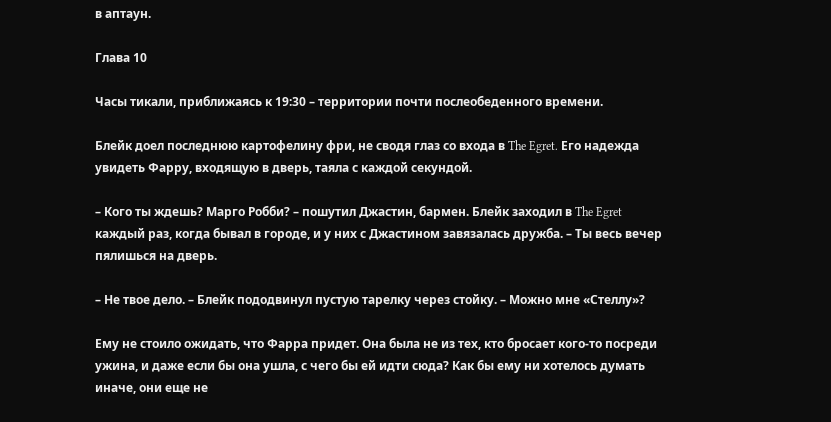в аптаун.

Глава 10

Часы тикали, приближаясь к 19:30 – территории почти послеобеденного времени.

Блейк доел последнюю картофелину фри, не сводя глаз со входа в The Egret. Его надежда увидеть Фарру, входящую в дверь, таяла с каждой секундой.

– Кого ты ждешь? Марго Робби? – пошутил Джастин, бармен. Блейк заходил в The Egret каждый раз, когда бывал в городе, и у них с Джастином завязалась дружба. – Ты весь вечер пялишься на дверь.

– Не твое дело. – Блейк пододвинул пустую тарелку через стойку. – Можно мне «Стеллу»?

Ему не стоило ожидать, что Фарра придет. Она была не из тех, кто бросает кого-то посреди ужина, и даже если бы она ушла, с чего бы ей идти сюда? Как бы ему ни хотелось думать иначе, они еще не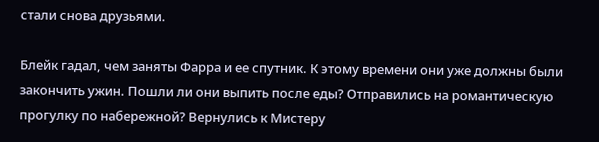стали снова друзьями.

Блейк гадал, чем заняты Фарра и ее спутник. К этому времени они уже должны были закончить ужин. Пошли ли они выпить после еды? Отправились на романтическую прогулку по набережной? Вернулись к Мистеру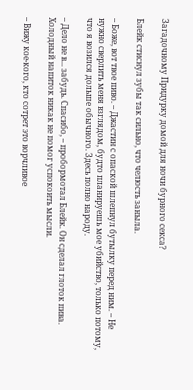Загадочному Придурку домой для ночи бурного секса?

Блейк стиснул зубы так сильно, что челюсть заныла.

– Боже, вот твое пиво. – Джастин с опаской шлепнул бутылку перед ним. – Не нужно сверлить меня взглядом, будто планируешь мое убийство, только потому, что я возился дольше обычного. Здесь полно народу.

– Дело не в... забудь. Спасибо, – пробормотал Блейк. Он сделал глоток пива. Холодный напиток никак не помог успокоить мысли.

– Вижу кое-кого, кто сотрет это ворчливое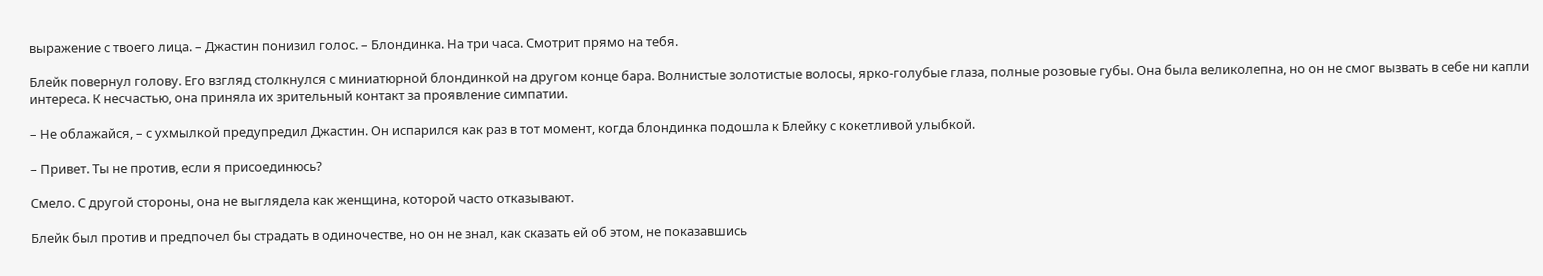выражение с твоего лица. – Джастин понизил голос. – Блондинка. На три часа. Смотрит прямо на тебя.

Блейк повернул голову. Его взгляд столкнулся с миниатюрной блондинкой на другом конце бара. Волнистые золотистые волосы, ярко-голубые глаза, полные розовые губы. Она была великолепна, но он не смог вызвать в себе ни капли интереса. К несчастью, она приняла их зрительный контакт за проявление симпатии.

– Не облажайся, – с ухмылкой предупредил Джастин. Он испарился как раз в тот момент, когда блондинка подошла к Блейку с кокетливой улыбкой.

– Привет. Ты не против, если я присоединюсь?

Смело. С другой стороны, она не выглядела как женщина, которой часто отказывают.

Блейк был против и предпочел бы страдать в одиночестве, но он не знал, как сказать ей об этом, не показавшись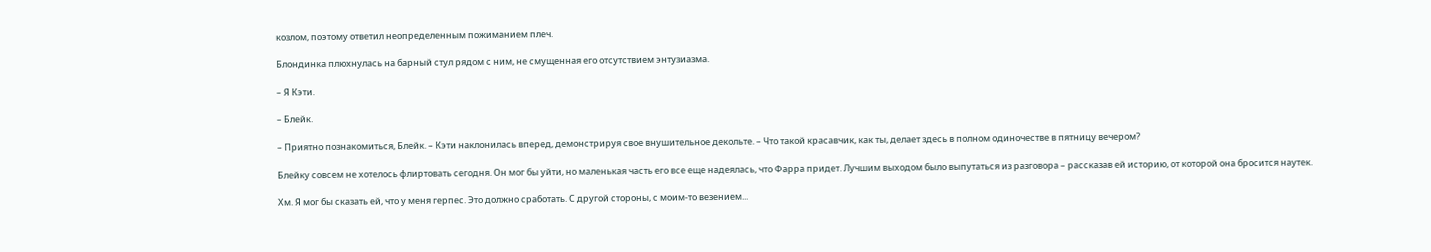козлом, поэтому ответил неопределенным пожиманием плеч.

Блондинка плюхнулась на барный стул рядом с ним, не смущенная его отсутствием энтузиазма.

– Я Кэти.

– Блейк.

– Приятно познакомиться, Блейк. – Кэти наклонилась вперед, демонстрируя свое внушительное декольте. – Что такой красавчик, как ты, делает здесь в полном одиночестве в пятницу вечером?

Блейку совсем не хотелось флиртовать сегодня. Он мог бы уйти, но маленькая часть его все еще надеялась, что Фарра придет. Лучшим выходом было выпутаться из разговора – рассказав ей историю, от которой она бросится наутек.

Хм. Я мог бы сказать ей, что у меня герпес. Это должно сработать. С другой стороны, с моим-то везением...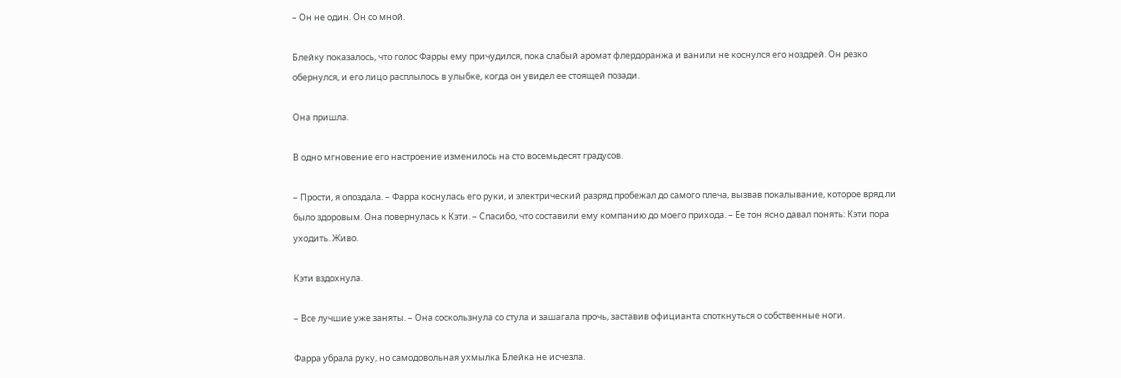– Он не один. Он со мной.

Блейку показалось, что голос Фарры ему причудился, пока слабый аромат флердоранжа и ванили не коснулся его ноздрей. Он резко обернулся, и его лицо расплылось в улыбке, когда он увидел ее стоящей позади.

Она пришла.

В одно мгновение его настроение изменилось на сто восемьдесят градусов.

– Прости, я опоздала. – Фарра коснулась его руки, и электрический разряд пробежал до самого плеча, вызвав покалывание, которое вряд ли было здоровым. Она повернулась к Кэти. – Спасибо, что составили ему компанию до моего прихода. – Ее тон ясно давал понять: Кэти пора уходить. Живо.

Кэти вздохнула.

– Все лучшие уже заняты. – Она соскользнула со стула и зашагала прочь, заставив официанта споткнуться о собственные ноги.

Фарра убрала руку, но самодовольная ухмылка Блейка не исчезла.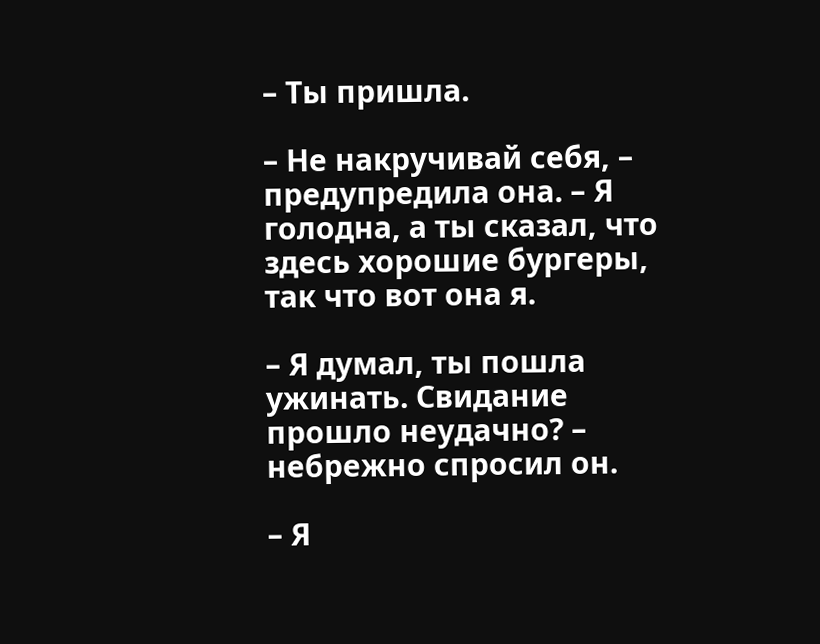– Ты пришла.

– Не накручивай себя, – предупредила она. – Я голодна, а ты сказал, что здесь хорошие бургеры, так что вот она я.

– Я думал, ты пошла ужинать. Свидание прошло неудачно? – небрежно спросил он.

– Я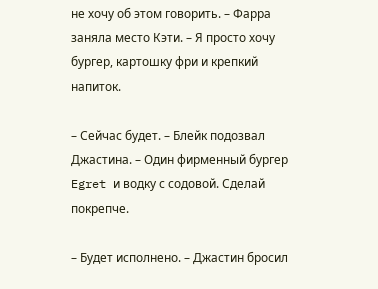не хочу об этом говорить. – Фарра заняла место Кэти. – Я просто хочу бургер, картошку фри и крепкий напиток.

– Сейчас будет. – Блейк подозвал Джастина. – Один фирменный бургер Egret и водку с содовой. Сделай покрепче.

– Будет исполнено. – Джастин бросил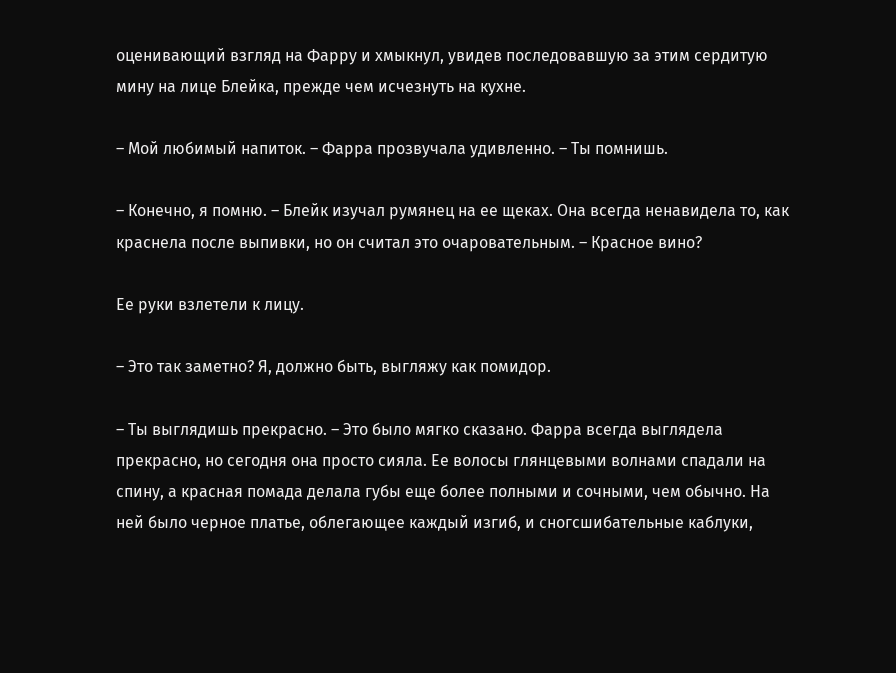оценивающий взгляд на Фарру и хмыкнул, увидев последовавшую за этим сердитую мину на лице Блейка, прежде чем исчезнуть на кухне.

– Мой любимый напиток. – Фарра прозвучала удивленно. – Ты помнишь.

– Конечно, я помню. – Блейк изучал румянец на ее щеках. Она всегда ненавидела то, как краснела после выпивки, но он считал это очаровательным. – Красное вино?

Ее руки взлетели к лицу.

– Это так заметно? Я, должно быть, выгляжу как помидор.

– Ты выглядишь прекрасно. – Это было мягко сказано. Фарра всегда выглядела прекрасно, но сегодня она просто сияла. Ее волосы глянцевыми волнами спадали на спину, а красная помада делала губы еще более полными и сочными, чем обычно. На ней было черное платье, облегающее каждый изгиб, и сногсшибательные каблуки,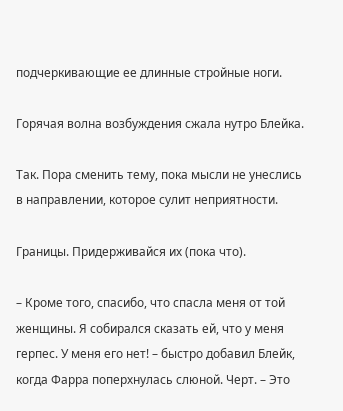подчеркивающие ее длинные стройные ноги.

Горячая волна возбуждения сжала нутро Блейка.

Так. Пора сменить тему, пока мысли не унеслись в направлении, которое сулит неприятности.

Границы. Придерживайся их (пока что).

– Кроме того, спасибо, что спасла меня от той женщины. Я собирался сказать ей, что у меня герпес. У меня его нет! – быстро добавил Блейк, когда Фарра поперхнулась слюной. Черт. – Это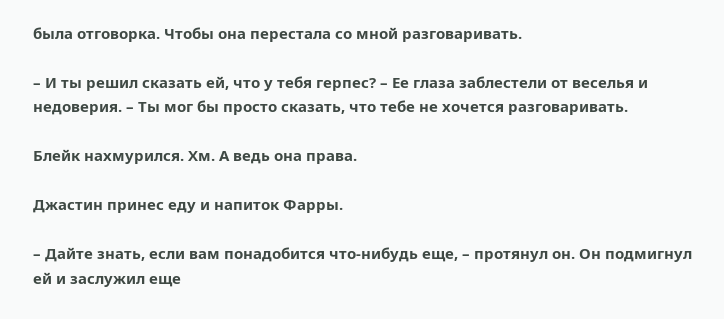была отговорка. Чтобы она перестала со мной разговаривать.

– И ты решил сказать ей, что у тебя герпес? – Ее глаза заблестели от веселья и недоверия. – Ты мог бы просто сказать, что тебе не хочется разговаривать.

Блейк нахмурился. Хм. А ведь она права.

Джастин принес еду и напиток Фарры.

– Дайте знать, если вам понадобится что-нибудь еще, – протянул он. Он подмигнул ей и заслужил еще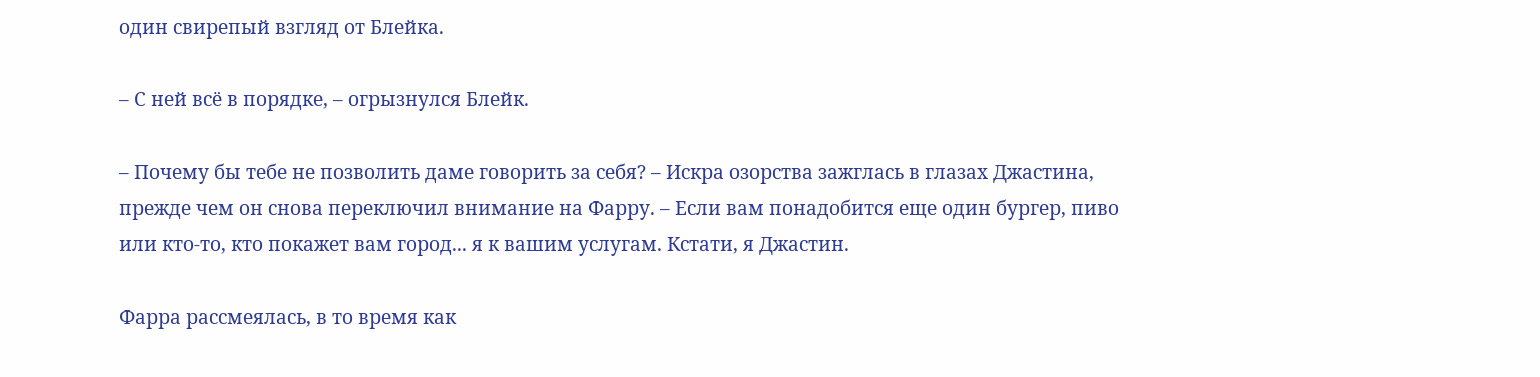один свирепый взгляд от Блейка.

– С ней всё в порядке, – огрызнулся Блейк.

– Почему бы тебе не позволить даме говорить за себя? – Искра озорства зажглась в глазах Джастина, прежде чем он снова переключил внимание на Фарру. – Если вам понадобится еще один бургер, пиво или кто-то, кто покажет вам город... я к вашим услугам. Кстати, я Джастин.

Фарра рассмеялась, в то время как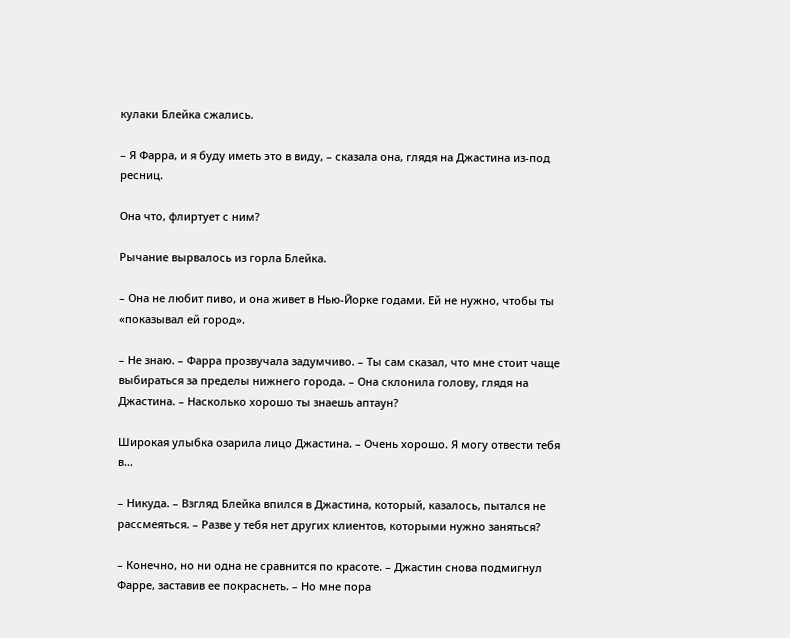кулаки Блейка сжались.

– Я Фарра, и я буду иметь это в виду, – сказала она, глядя на Джастина из-под ресниц.

Она что, флиртует с ним?

Рычание вырвалось из горла Блейка.

– Она не любит пиво, и она живет в Нью-Йорке годами. Ей не нужно, чтобы ты «показывал ей город».

– Не знаю. – Фарра прозвучала задумчиво. – Ты сам сказал, что мне стоит чаще выбираться за пределы нижнего города. – Она склонила голову, глядя на Джастина. – Насколько хорошо ты знаешь аптаун?

Широкая улыбка озарила лицо Джастина. – Очень хорошо. Я могу отвести тебя в...

– Никуда. – Взгляд Блейка впился в Джастина, который, казалось, пытался не рассмеяться. – Разве у тебя нет других клиентов, которыми нужно заняться?

– Конечно, но ни одна не сравнится по красоте. – Джастин снова подмигнул Фарре, заставив ее покраснеть. – Но мне пора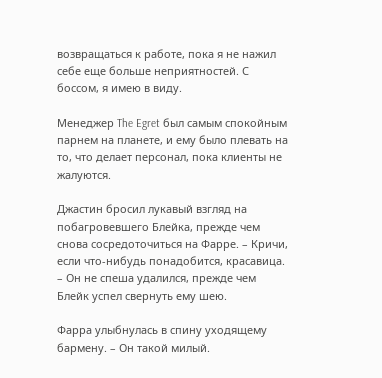возвращаться к работе, пока я не нажил себе еще больше неприятностей. С боссом, я имею в виду.

Менеджер The Egret был самым спокойным парнем на планете, и ему было плевать на то, что делает персонал, пока клиенты не жалуются.

Джастин бросил лукавый взгляд на побагровевшего Блейка, прежде чем снова сосредоточиться на Фарре. – Кричи, если что-нибудь понадобится, красавица. – Он не спеша удалился, прежде чем Блейк успел свернуть ему шею.

Фарра улыбнулась в спину уходящему бармену. – Он такой милый.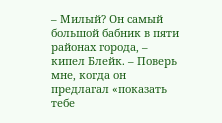– Милый? Он самый большой бабник в пяти районах города, – кипел Блейк. – Поверь мне, когда он предлагал «показать тебе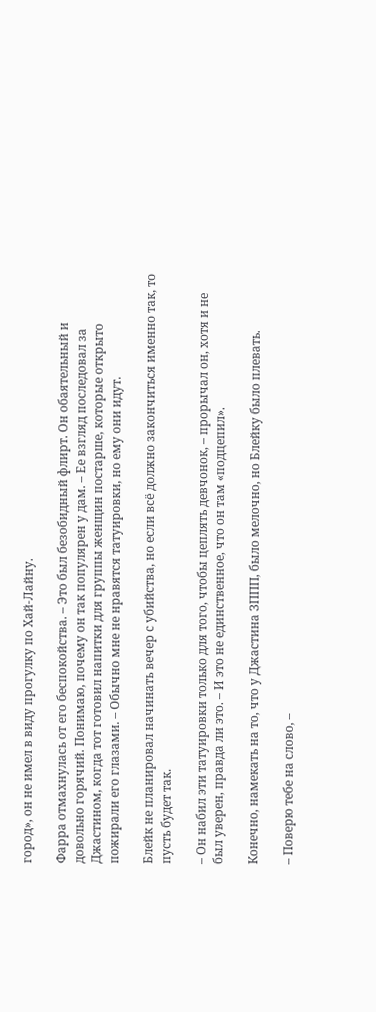город», он не имел в виду прогулку по Хай-Лайну.

Фарра отмахнулась от его беспокойства. – Это был безобидный флирт. Он обаятельный и довольно горячий. Понимаю, почему он так популярен у дам. – Ее взгляд последовал за Джастином, когда тот готовил напитки для группы женщин постарше, которые открыто пожирали его глазами. – Обычно мне не нравятся татуировки, но ему они идут.

Блейк не планировал начинать вечер с убийства, но если всё должно закончиться именно так, то пусть будет так.

– Он набил эти татуировки только для того, чтобы цеплять девчонок, – прорычал он, хотя и не был уверен, правда ли это. – И это не единственное, что он там «подцепил».

Конечно, намекать на то, что у Джастина ЗППП, было мелочно, но Блейку было плевать.

– Поверю тебе на слово, –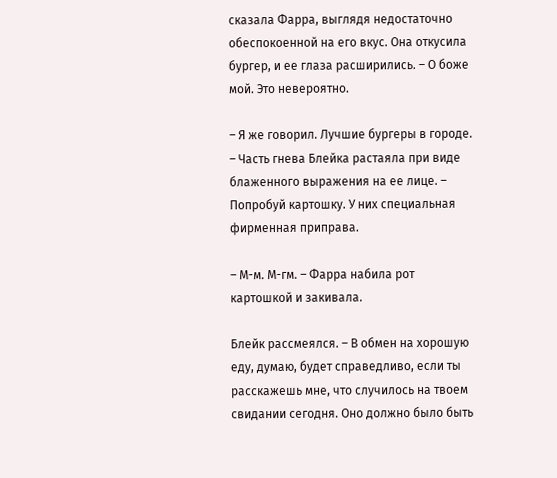сказала Фарра, выглядя недостаточно обеспокоенной на его вкус. Она откусила бургер, и ее глаза расширились. – О боже мой. Это невероятно.

– Я же говорил. Лучшие бургеры в городе. – Часть гнева Блейка растаяла при виде блаженного выражения на ее лице. – Попробуй картошку. У них специальная фирменная приправа.

– М-м. М-гм. – Фарра набила рот картошкой и закивала.

Блейк рассмеялся. – В обмен на хорошую еду, думаю, будет справедливо, если ты расскажешь мне, что случилось на твоем свидании сегодня. Оно должно было быть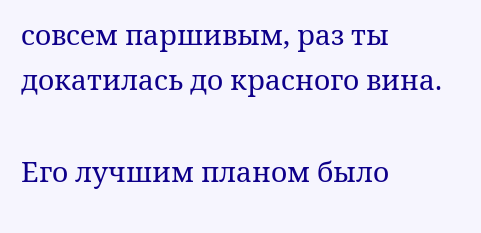совсем паршивым, раз ты докатилась до красного вина.

Его лучшим планом было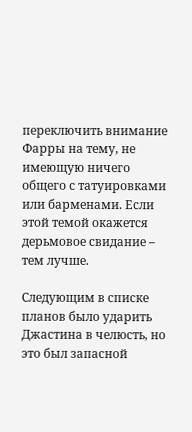переключить внимание Фарры на тему, не имеющую ничего общего с татуировками или барменами. Если этой темой окажется дерьмовое свидание – тем лучше.

Следующим в списке планов было ударить Джастина в челюсть, но это был запасной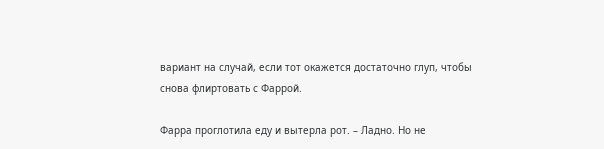вариант на случай, если тот окажется достаточно глуп, чтобы снова флиртовать с Фаррой.

Фарра проглотила еду и вытерла рот. – Ладно. Но не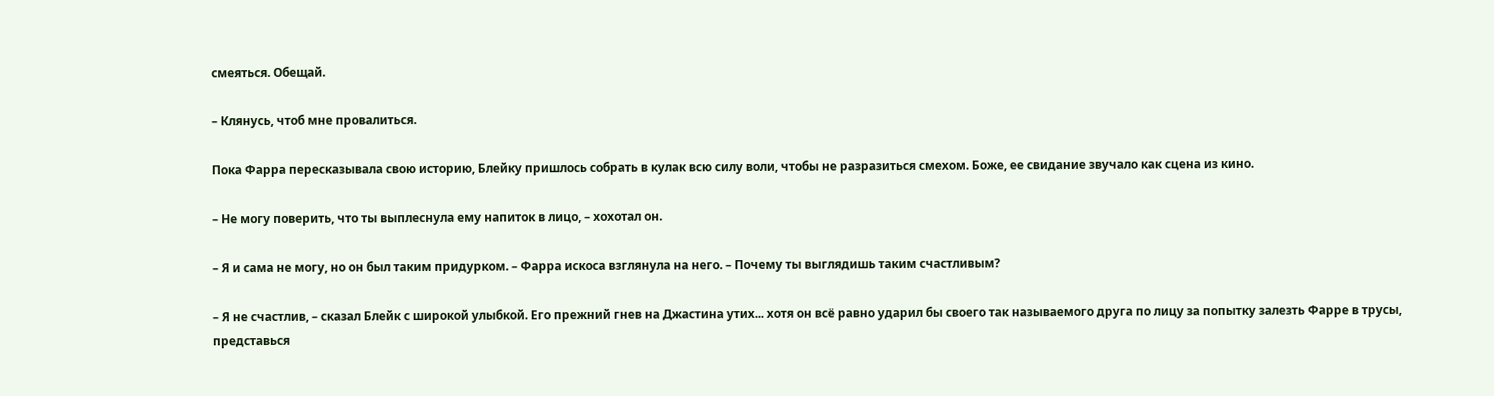смеяться. Обещай.

– Клянусь, чтоб мне провалиться.

Пока Фарра пересказывала свою историю, Блейку пришлось собрать в кулак всю силу воли, чтобы не разразиться смехом. Боже, ее свидание звучало как сцена из кино.

– Не могу поверить, что ты выплеснула ему напиток в лицо, – хохотал он.

– Я и сама не могу, но он был таким придурком. – Фарра искоса взглянула на него. – Почему ты выглядишь таким счастливым?

– Я не счастлив, – сказал Блейк с широкой улыбкой. Его прежний гнев на Джастина утих... хотя он всё равно ударил бы своего так называемого друга по лицу за попытку залезть Фарре в трусы, представься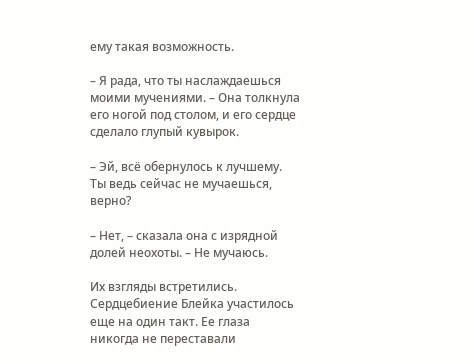ему такая возможность.

– Я рада, что ты наслаждаешься моими мучениями. – Она толкнула его ногой под столом, и его сердце сделало глупый кувырок.

– Эй, всё обернулось к лучшему. Ты ведь сейчас не мучаешься, верно?

– Нет, – сказала она с изрядной долей неохоты. – Не мучаюсь.

Их взгляды встретились. Сердцебиение Блейка участилось еще на один такт. Ее глаза никогда не переставали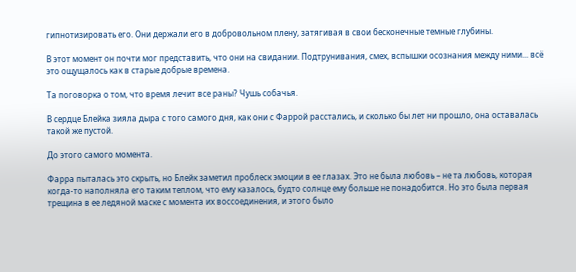гипнотизировать его. Они держали его в добровольном плену, затягивая в свои бесконечные темные глубины.

В этот момент он почти мог представить, что они на свидании. Подтрунивания, смех, вспышки осознания между ними... всё это ощущалось как в старые добрые времена.

Та поговорка о том, что время лечит все раны? Чушь собачья.

В сердце Блейка зияла дыра с того самого дня, как они с Фаррой расстались, и сколько бы лет ни прошло, она оставалась такой же пустой.

До этого самого момента.

Фарра пыталась это скрыть, но Блейк заметил проблеск эмоции в ее глазах. Это не была любовь – не та любовь, которая когда-то наполняла его таким теплом, что ему казалось, будто солнце ему больше не понадобится. Но это была первая трещина в ее ледяной маске с момента их воссоединения, и этого было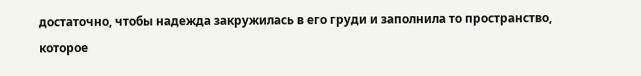достаточно, чтобы надежда закружилась в его груди и заполнила то пространство, которое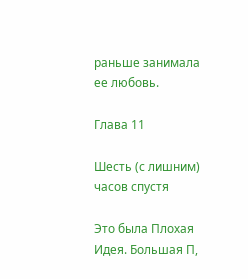раньше занимала ее любовь.

Глава 11

Шесть (с лишним) часов спустя

Это была Плохая Идея. Большая П,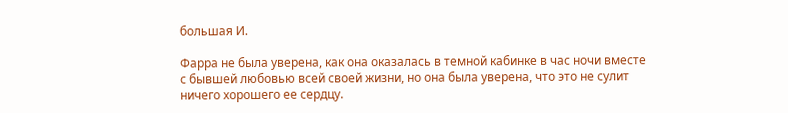большая И.

Фарра не была уверена, как она оказалась в темной кабинке в час ночи вместе с бывшей любовью всей своей жизни, но она была уверена, что это не сулит ничего хорошего ее сердцу.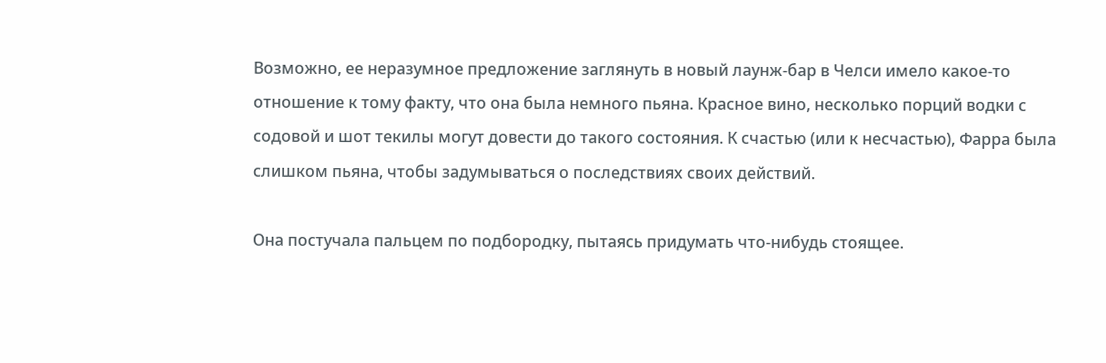Возможно, ее неразумное предложение заглянуть в новый лаунж-бар в Челси имело какое-то отношение к тому факту, что она была немного пьяна. Красное вино, несколько порций водки с содовой и шот текилы могут довести до такого состояния. К счастью (или к несчастью), Фарра была слишком пьяна, чтобы задумываться о последствиях своих действий.

Она постучала пальцем по подбородку, пытаясь придумать что-нибудь стоящее.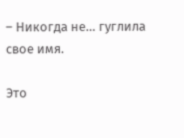– Никогда не… гуглила свое имя.

Это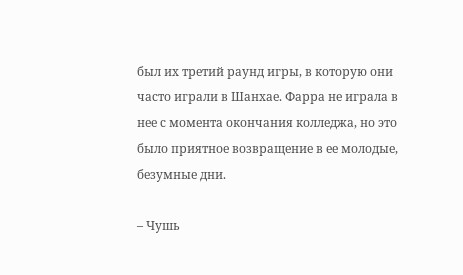был их третий раунд игры, в которую они часто играли в Шанхае. Фарра не играла в нее с момента окончания колледжа, но это было приятное возвращение в ее молодые, безумные дни.

– Чушь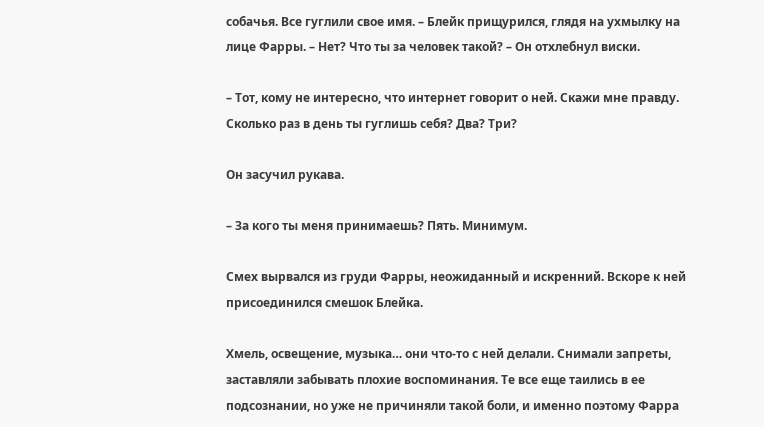собачья. Все гуглили свое имя. – Блейк прищурился, глядя на ухмылку на лице Фарры. – Нет? Что ты за человек такой? – Он отхлебнул виски.

– Тот, кому не интересно, что интернет говорит о ней. Скажи мне правду. Сколько раз в день ты гуглишь себя? Два? Три?

Он засучил рукава.

– За кого ты меня принимаешь? Пять. Минимум.

Смех вырвался из груди Фарры, неожиданный и искренний. Вскоре к ней присоединился смешок Блейка.

Хмель, освещение, музыка… они что-то с ней делали. Снимали запреты, заставляли забывать плохие воспоминания. Те все еще таились в ее подсознании, но уже не причиняли такой боли, и именно поэтому Фарра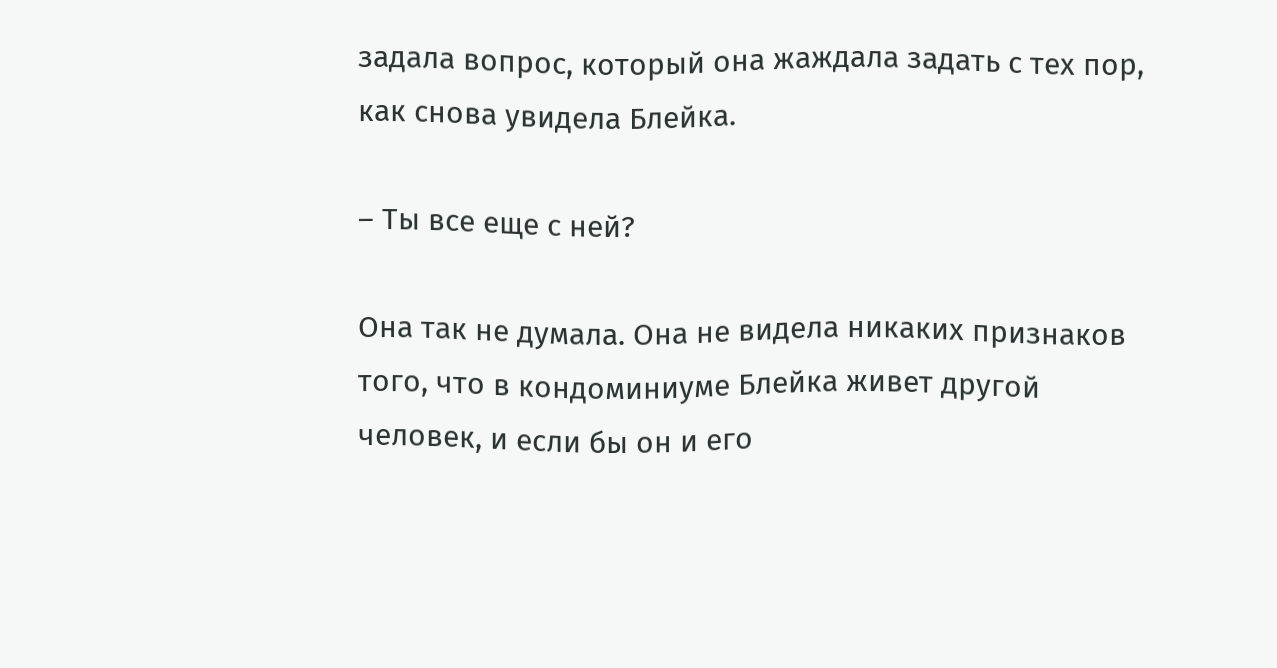задала вопрос, который она жаждала задать с тех пор, как снова увидела Блейка.

– Ты все еще с ней?

Она так не думала. Она не видела никаких признаков того, что в кондоминиуме Блейка живет другой человек, и если бы он и его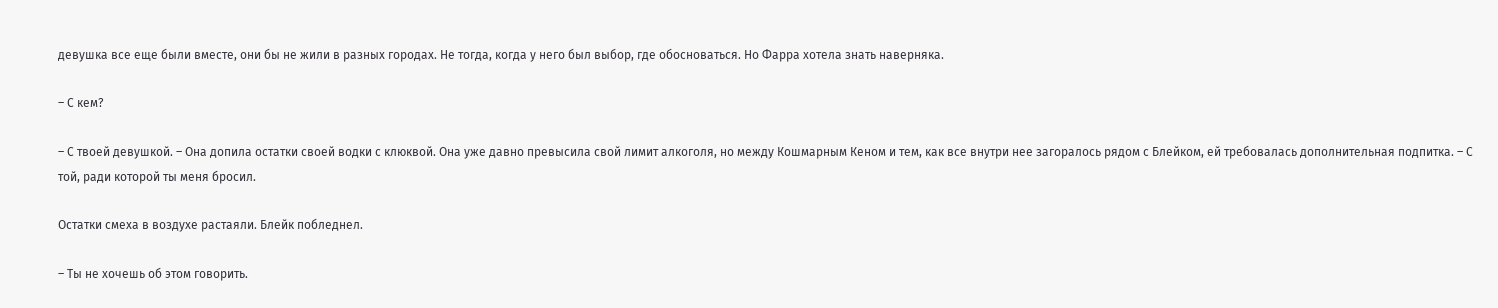девушка все еще были вместе, они бы не жили в разных городах. Не тогда, когда у него был выбор, где обосноваться. Но Фарра хотела знать наверняка.

– С кем?

– С твоей девушкой. – Она допила остатки своей водки с клюквой. Она уже давно превысила свой лимит алкоголя, но между Кошмарным Кеном и тем, как все внутри нее загоралось рядом с Блейком, ей требовалась дополнительная подпитка. – С той, ради которой ты меня бросил.

Остатки смеха в воздухе растаяли. Блейк побледнел.

– Ты не хочешь об этом говорить.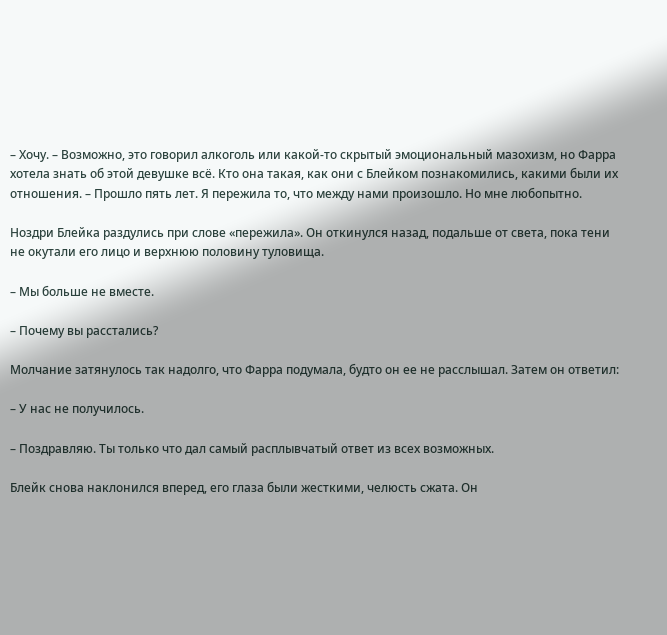– Хочу. – Возможно, это говорил алкоголь или какой-то скрытый эмоциональный мазохизм, но Фарра хотела знать об этой девушке всё. Кто она такая, как они с Блейком познакомились, какими были их отношения. – Прошло пять лет. Я пережила то, что между нами произошло. Но мне любопытно.

Ноздри Блейка раздулись при слове «пережила». Он откинулся назад, подальше от света, пока тени не окутали его лицо и верхнюю половину туловища.

– Мы больше не вместе.

– Почему вы расстались?

Молчание затянулось так надолго, что Фарра подумала, будто он ее не расслышал. Затем он ответил:

– У нас не получилось.

– Поздравляю. Ты только что дал самый расплывчатый ответ из всех возможных.

Блейк снова наклонился вперед, его глаза были жесткими, челюсть сжата. Он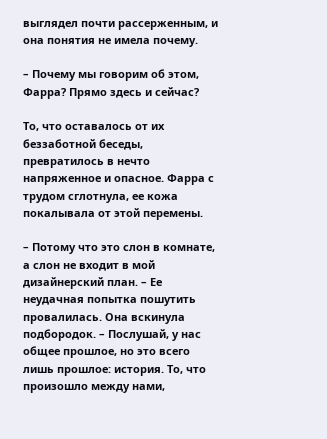выглядел почти рассерженным, и она понятия не имела почему.

– Почему мы говорим об этом, Фарра? Прямо здесь и сейчас?

То, что оставалось от их беззаботной беседы, превратилось в нечто напряженное и опасное. Фарра с трудом сглотнула, ее кожа покалывала от этой перемены.

– Потому что это слон в комнате, а слон не входит в мой дизайнерский план. – Ее неудачная попытка пошутить провалилась. Она вскинула подбородок. – Послушай, у нас общее прошлое, но это всего лишь прошлое: история. То, что произошло между нами,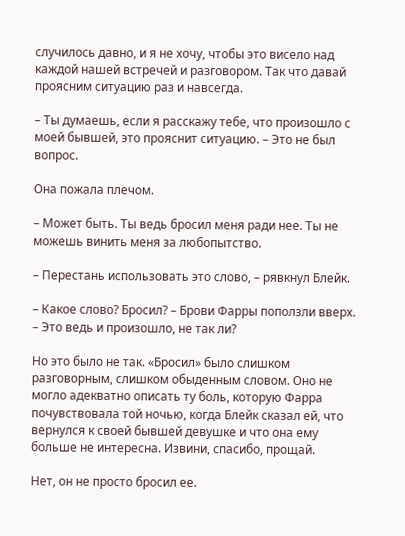случилось давно, и я не хочу, чтобы это висело над каждой нашей встречей и разговором. Так что давай проясним ситуацию раз и навсегда.

– Ты думаешь, если я расскажу тебе, что произошло с моей бывшей, это прояснит ситуацию. – Это не был вопрос.

Она пожала плечом.

– Может быть. Ты ведь бросил меня ради нее. Ты не можешь винить меня за любопытство.

– Перестань использовать это слово, – рявкнул Блейк.

– Какое слово? Бросил? – Брови Фарры поползли вверх. – Это ведь и произошло, не так ли?

Но это было не так. «Бросил» было слишком разговорным, слишком обыденным словом. Оно не могло адекватно описать ту боль, которую Фарра почувствовала той ночью, когда Блейк сказал ей, что вернулся к своей бывшей девушке и что она ему больше не интересна. Извини, спасибо, прощай.

Нет, он не просто бросил ее.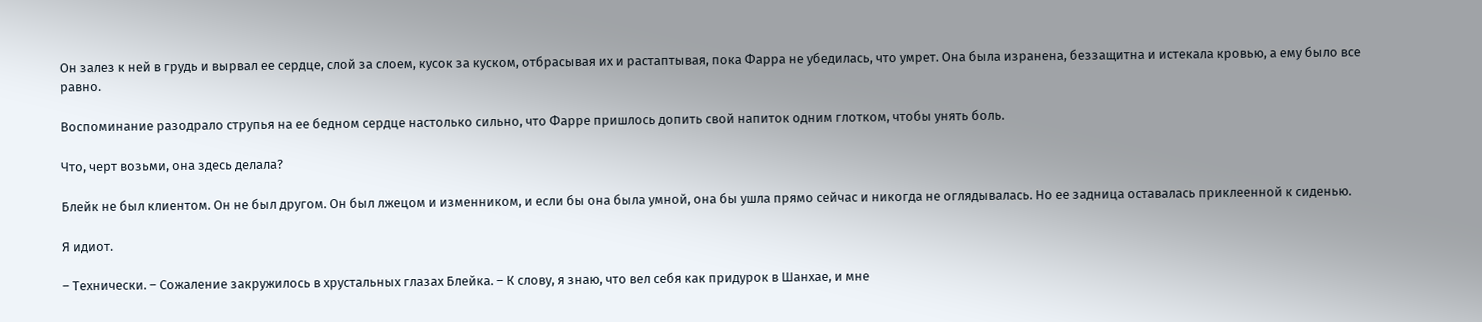Он залез к ней в грудь и вырвал ее сердце, слой за слоем, кусок за куском, отбрасывая их и растаптывая, пока Фарра не убедилась, что умрет. Она была изранена, беззащитна и истекала кровью, а ему было все равно.

Воспоминание разодрало струпья на ее бедном сердце настолько сильно, что Фарре пришлось допить свой напиток одним глотком, чтобы унять боль.

Что, черт возьми, она здесь делала?

Блейк не был клиентом. Он не был другом. Он был лжецом и изменником, и если бы она была умной, она бы ушла прямо сейчас и никогда не оглядывалась. Но ее задница оставалась приклеенной к сиденью.

Я идиот.

– Технически. – Сожаление закружилось в хрустальных глазах Блейка. – К слову, я знаю, что вел себя как придурок в Шанхае, и мне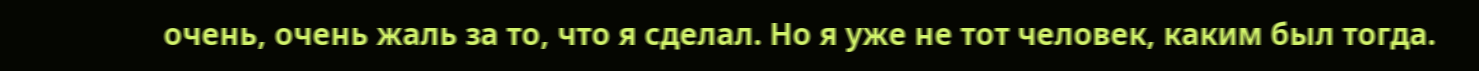очень, очень жаль за то, что я сделал. Но я уже не тот человек, каким был тогда.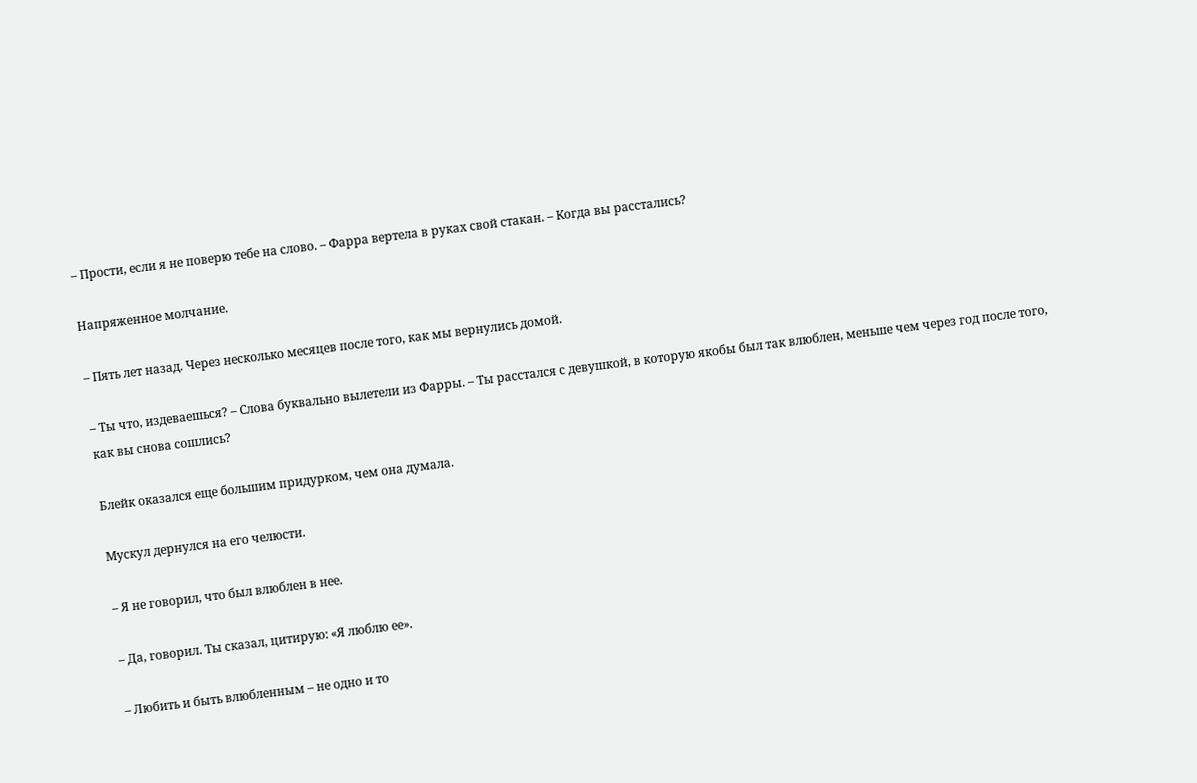– Прости, если я не поверю тебе на слово. – Фарра вертела в руках свой стакан. – Когда вы расстались?

Напряженное молчание.

– Пять лет назад. Через несколько месяцев после того, как мы вернулись домой.

– Ты что, издеваешься? – Слова буквально вылетели из Фарры. – Ты расстался с девушкой, в которую якобы был так влюблен, меньше чем через год после того, как вы снова сошлись?

Блейк оказался еще большим придурком, чем она думала.

Мускул дернулся на его челюсти.

– Я не говорил, что был влюблен в нее.

– Да, говорил. Ты сказал, цитирую: «Я люблю ее».

– Любить и быть влюбленным – не одно и то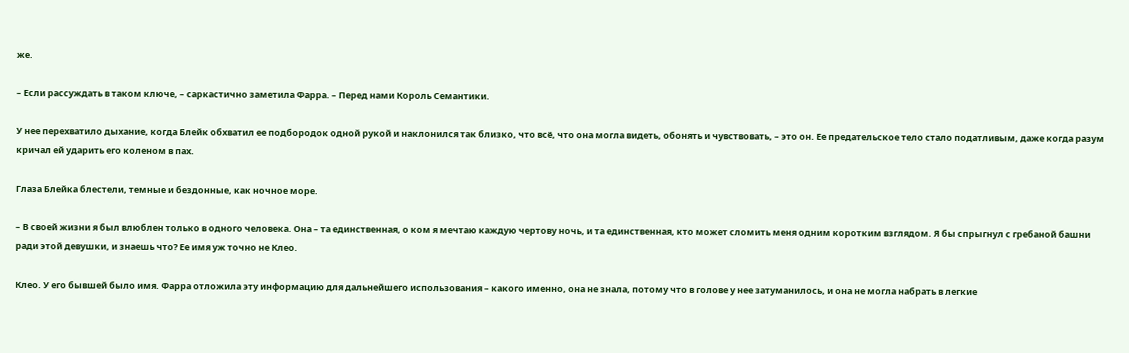же.

– Если рассуждать в таком ключе, – саркастично заметила Фарра. – Перед нами Король Семантики.

У нее перехватило дыхание, когда Блейк обхватил ее подбородок одной рукой и наклонился так близко, что всё, что она могла видеть, обонять и чувствовать, – это он. Ее предательское тело стало податливым, даже когда разум кричал ей ударить его коленом в пах.

Глаза Блейка блестели, темные и бездонные, как ночное море.

– В своей жизни я был влюблен только в одного человека. Она – та единственная, о ком я мечтаю каждую чертову ночь, и та единственная, кто может сломить меня одним коротким взглядом. Я бы спрыгнул с гребаной башни ради этой девушки, и знаешь что? Ее имя уж точно не Клео.

Клео. У его бывшей было имя. Фарра отложила эту информацию для дальнейшего использования – какого именно, она не знала, потому что в голове у нее затуманилось, и она не могла набрать в легкие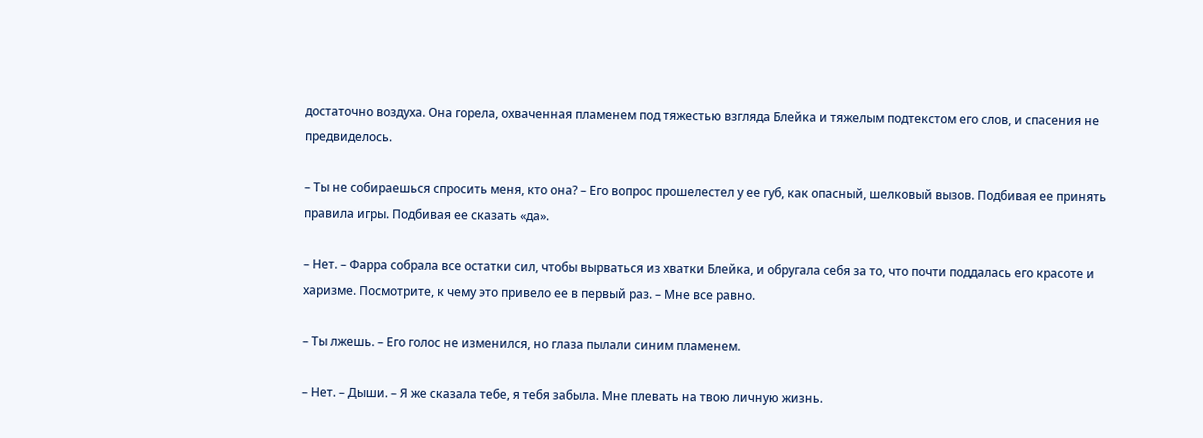достаточно воздуха. Она горела, охваченная пламенем под тяжестью взгляда Блейка и тяжелым подтекстом его слов, и спасения не предвиделось.

– Ты не собираешься спросить меня, кто она? – Его вопрос прошелестел у ее губ, как опасный, шелковый вызов. Подбивая ее принять правила игры. Подбивая ее сказать «да».

– Нет. – Фарра собрала все остатки сил, чтобы вырваться из хватки Блейка, и обругала себя за то, что почти поддалась его красоте и харизме. Посмотрите, к чему это привело ее в первый раз. – Мне все равно.

– Ты лжешь. – Его голос не изменился, но глаза пылали синим пламенем.

– Нет. – Дыши. – Я же сказала тебе, я тебя забыла. Мне плевать на твою личную жизнь.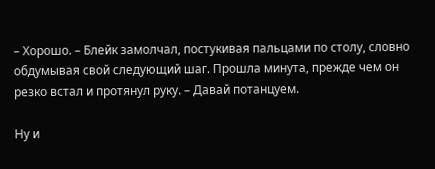– Хорошо. – Блейк замолчал, постукивая пальцами по столу, словно обдумывая свой следующий шаг. Прошла минута, прежде чем он резко встал и протянул руку. – Давай потанцуем.

Ну и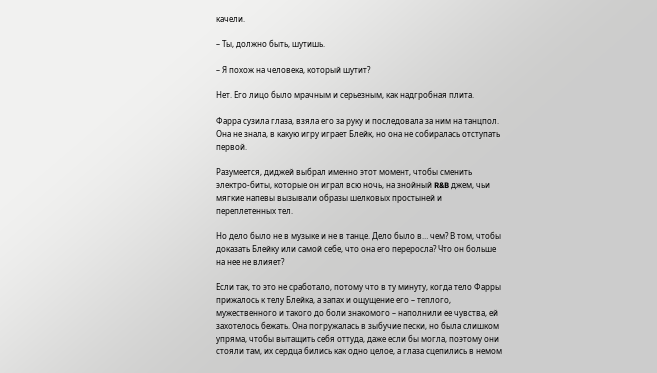качели.

– Ты, должно быть, шутишь.

– Я похож на человека, который шутит?

Нет. Его лицо было мрачным и серьезным, как надгробная плита.

Фарра сузила глаза, взяла его за руку и последовала за ним на танцпол. Она не знала, в какую игру играет Блейк, но она не собиралась отступать первой.

Разумеется, диджей выбрал именно этот момент, чтобы сменить электро-биты, которые он играл всю ночь, на знойный R&B джем, чьи мягкие напевы вызывали образы шелковых простыней и переплетенных тел.

Но дело было не в музыке и не в танце. Дело было в… чем? В том, чтобы доказать Блейку или самой себе, что она его переросла? Что он больше на нее не влияет?

Если так, то это не сработало, потому что в ту минуту, когда тело Фарры прижалось к телу Блейка, а запах и ощущение его – теплого, мужественного и такого до боли знакомого – наполнили ее чувства, ей захотелось бежать. Она погружалась в зыбучие пески, но была слишком упряма, чтобы вытащить себя оттуда, даже если бы могла, поэтому они стояли там, их сердца бились как одно целое, а глаза сцепились в немом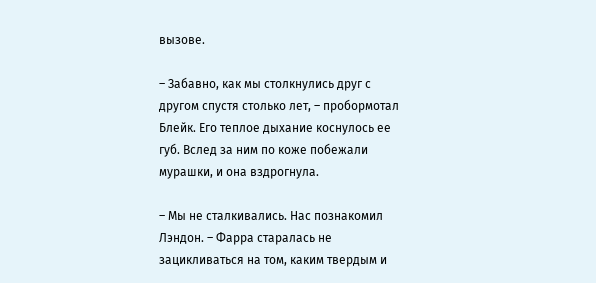вызове.

– Забавно, как мы столкнулись друг с другом спустя столько лет, – пробормотал Блейк. Его теплое дыхание коснулось ее губ. Вслед за ним по коже побежали мурашки, и она вздрогнула.

– Мы не сталкивались. Нас познакомил Лэндон. – Фарра старалась не зацикливаться на том, каким твердым и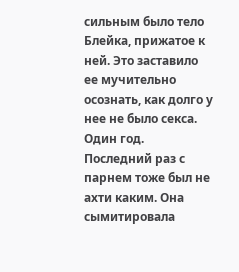сильным было тело Блейка, прижатое к ней. Это заставило ее мучительно осознать, как долго у нее не было секса. Один год. Последний раз с парнем тоже был не ахти каким. Она сымитировала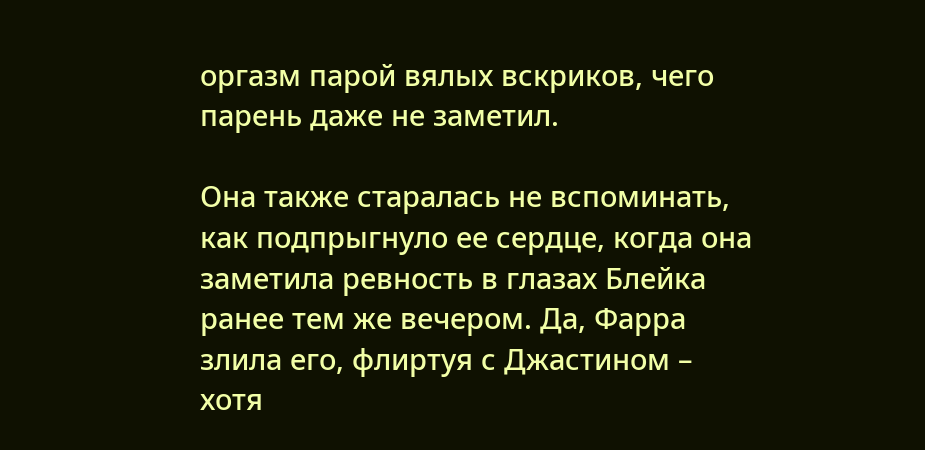оргазм парой вялых вскриков, чего парень даже не заметил.

Она также старалась не вспоминать, как подпрыгнуло ее сердце, когда она заметила ревность в глазах Блейка ранее тем же вечером. Да, Фарра злила его, флиртуя с Джастином – хотя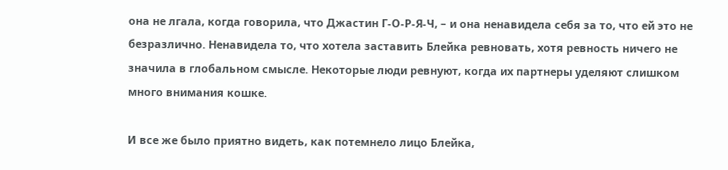она не лгала, когда говорила, что Джастин Г-О-Р-Я-Ч, – и она ненавидела себя за то, что ей это не безразлично. Ненавидела то, что хотела заставить Блейка ревновать, хотя ревность ничего не значила в глобальном смысле. Некоторые люди ревнуют, когда их партнеры уделяют слишком много внимания кошке.

И все же было приятно видеть, как потемнело лицо Блейка,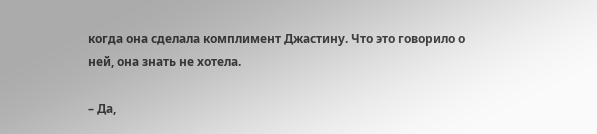когда она сделала комплимент Джастину. Что это говорило о ней, она знать не хотела.

– Да,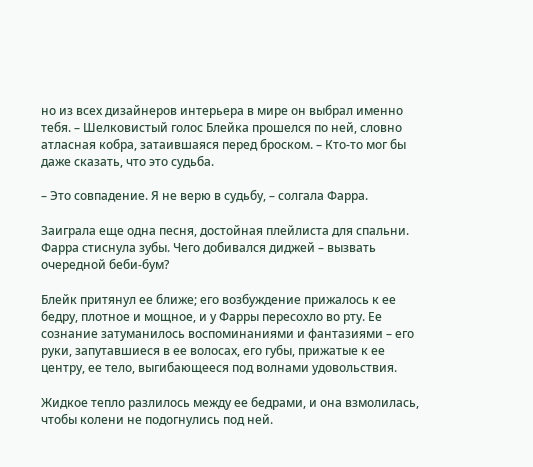но из всех дизайнеров интерьера в мире он выбрал именно тебя. – Шелковистый голос Блейка прошелся по ней, словно атласная кобра, затаившаяся перед броском. – Кто-то мог бы даже сказать, что это судьба.

– Это совпадение. Я не верю в судьбу, – солгала Фарра.

Заиграла еще одна песня, достойная плейлиста для спальни. Фарра стиснула зубы. Чего добивался диджей – вызвать очередной беби-бум?

Блейк притянул ее ближе; его возбуждение прижалось к ее бедру, плотное и мощное, и у Фарры пересохло во рту. Ее сознание затуманилось воспоминаниями и фантазиями – его руки, запутавшиеся в ее волосах, его губы, прижатые к ее центру, ее тело, выгибающееся под волнами удовольствия.

Жидкое тепло разлилось между ее бедрами, и она взмолилась, чтобы колени не подогнулись под ней.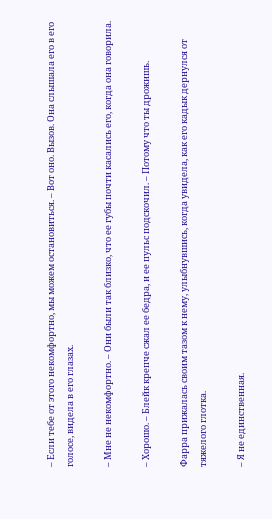– Если тебе от этого некомфортно, мы можем остановиться. – Вот оно. Вызов. Она слышала его в его голосе, видела в его глазах.

– Мне не некомфортно. – Они были так близко, что ее губы почти касались его, когда она говорила.

– Хорошо. – Блейк крепче сжал ее бедра, и ее пульс подскочил. – Потому что ты дрожишь.

Фарра прижалась своим тазом к нему, улыбнувшись, когда увидела, как его кадык дернулся от тяжелого глотка.

– Я не единственная.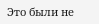Это были не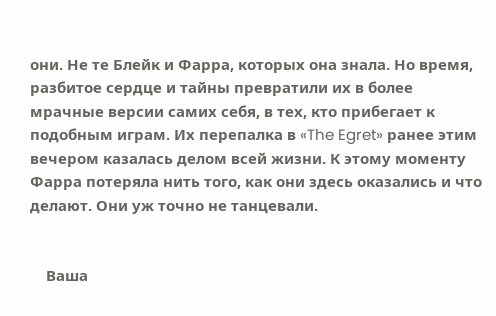они. Не те Блейк и Фарра, которых она знала. Но время, разбитое сердце и тайны превратили их в более мрачные версии самих себя, в тех, кто прибегает к подобным играм. Их перепалка в «The Egret» ранее этим вечером казалась делом всей жизни. К этому моменту Фарра потеряла нить того, как они здесь оказались и что делают. Они уж точно не танцевали.


    Ваша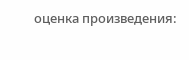оценка произведения: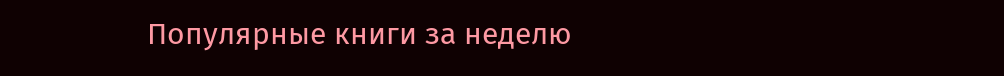Популярные книги за неделю